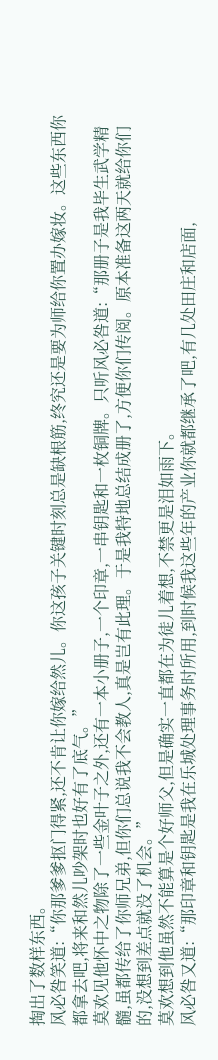掏出了数样东西。
风必咎笑道:“你那爹爹抠门得紧,还不肯让你嫁给然儿。你这孩子关键时刻总是缺根筋,终究还是要为师给你置办嫁妆。这些东西你都拿去吧,将来和然儿吵架时也好有了底气。”
莫欢见他怀中之物除了一些金叶子之外,还有一本小册子,一个印章,一串钥匙和一枚铜牌。只听风必咎道:“那册子是我毕生武学精髓,虽都传给了你师兄弟,但你们总说我不会教人,真是岂有此理。于是我特地总结成册了,方便你们传阅。原本准备这两天就给你们的,没想到差点就没了机会。”
莫欢想到他虽然不能算是个好师父,但是确实一直都在为徒儿着想,不禁更是泪如雨下。
风必咎又道:“那印章和钥匙是我在乐城处理事务时所用,到时候我这些年的产业你就都继承了吧,有几处田庄和店面,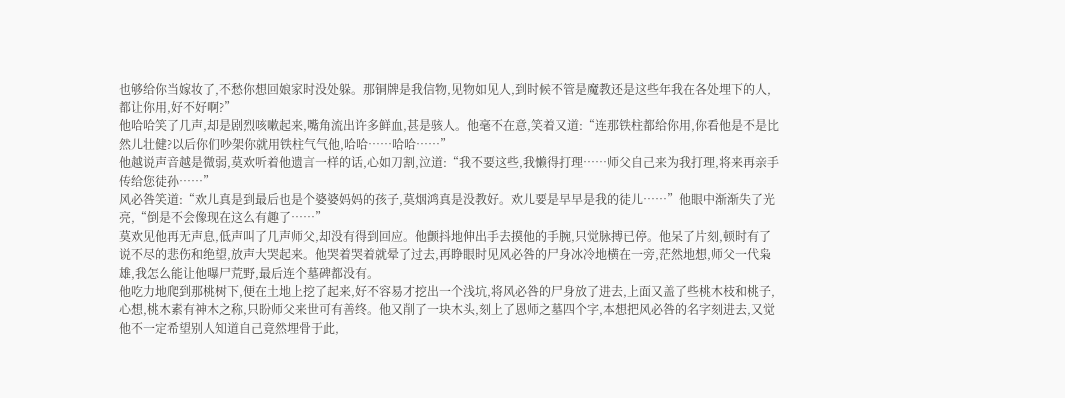也够给你当嫁妆了,不愁你想回娘家时没处躲。那铜牌是我信物,见物如见人,到时候不管是魔教还是这些年我在各处埋下的人,都让你用,好不好啊?”
他哈哈笑了几声,却是剧烈咳嗽起来,嘴角流出许多鲜血,甚是骇人。他毫不在意,笑着又道:“连那铁柱都给你用,你看他是不是比然儿壮健?以后你们吵架你就用铁柱气气他,哈哈……哈哈……”
他越说声音越是微弱,莫欢听着他遗言一样的话,心如刀割,泣道:“我不要这些,我懒得打理……师父自己来为我打理,将来再亲手传给您徒孙……”
风必咎笑道:“欢儿真是到最后也是个婆婆妈妈的孩子,莫烟鸿真是没教好。欢儿要是早早是我的徒儿……”他眼中渐渐失了光亮,“倒是不会像现在这么有趣了……”
莫欢见他再无声息,低声叫了几声师父,却没有得到回应。他颤抖地伸出手去摸他的手腕,只觉脉搏已停。他呆了片刻,顿时有了说不尽的悲伤和绝望,放声大哭起来。他哭着哭着就晕了过去,再睁眼时见风必咎的尸身冰冷地横在一旁,茫然地想,师父一代枭雄,我怎么能让他曝尸荒野,最后连个墓碑都没有。
他吃力地爬到那桃树下,便在土地上挖了起来,好不容易才挖出一个浅坑,将风必咎的尸身放了进去,上面又盖了些桃木枝和桃子,心想,桃木素有神木之称,只盼师父来世可有善终。他又削了一块木头,刻上了恩师之墓四个字,本想把风必咎的名字刻进去,又觉他不一定希望别人知道自己竟然埋骨于此,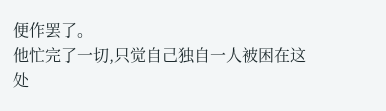便作罢了。
他忙完了一切,只觉自己独自一人被困在这处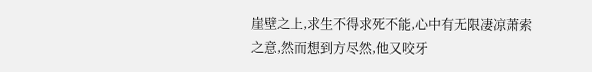崖壁之上,求生不得求死不能,心中有无限凄凉萧索之意,然而想到方尽然,他又咬牙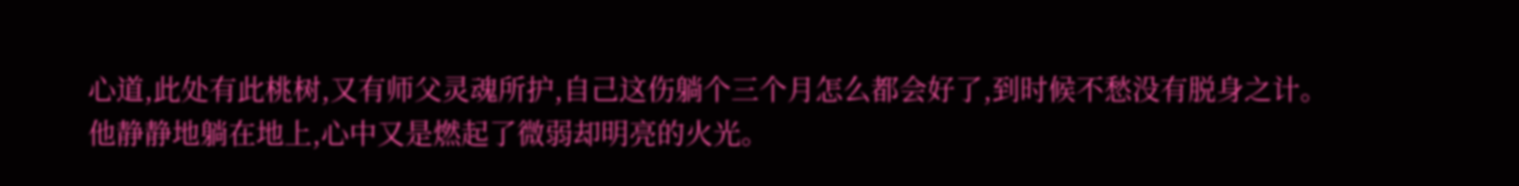心道,此处有此桃树,又有师父灵魂所护,自己这伤躺个三个月怎么都会好了,到时候不愁没有脱身之计。
他静静地躺在地上,心中又是燃起了微弱却明亮的火光。